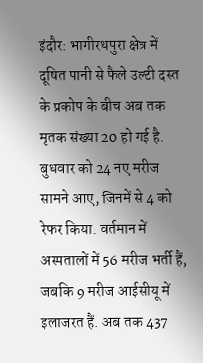इंदौर: भागीरथपुरा क्षेत्र में दूषित पानी से फैले उल्टी दस्त के प्रकोप के बीच अब तक मृतक संख्या 20 हो गई है. बुधवार को 24 नए मरीज सामने आए, जिनमें से 4 को रेफर किया. वर्तमान में अस्पतालों में 56 मरीज भर्ती हैं, जबकि 9 मरीज आईसीयू में इलाजरत हैं. अब तक 437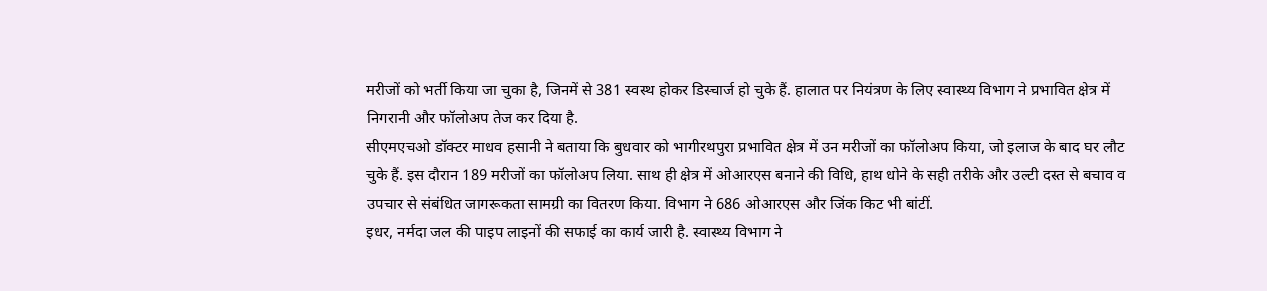मरीजों को भर्ती किया जा चुका है, जिनमें से 381 स्वस्थ होकर डिस्चार्ज हो चुके हैं. हालात पर नियंत्रण के लिए स्वास्थ्य विभाग ने प्रभावित क्षेत्र में निगरानी और फॉलोअप तेज कर दिया है.
सीएमएचओ डॉक्टर माधव हसानी ने बताया कि बुधवार को भागीरथपुरा प्रभावित क्षेत्र में उन मरीजों का फॉलोअप किया, जो इलाज के बाद घर लौट चुके हैं. इस दौरान 189 मरीजों का फॉलोअप लिया. साथ ही क्षेत्र में ओआरएस बनाने की विधि, हाथ धोने के सही तरीके और उल्टी दस्त से बचाव व उपचार से संबंधित जागरूकता सामग्री का वितरण किया. विभाग ने 686 ओआरएस और जिंक किट भी बांटीं.
इधर, नर्मदा जल की पाइप लाइनों की सफाई का कार्य जारी है. स्वास्थ्य विभाग ने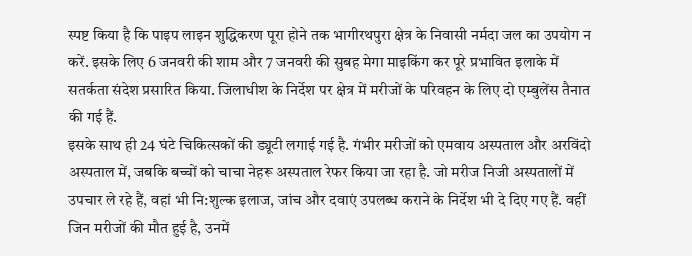स्पष्ट किया है कि पाइप लाइन शुद्धिकरण पूरा होने तक भागीरथपुरा क्षेत्र के निवासी नर्मदा जल का उपयोग न करें. इसके लिए 6 जनवरी की शाम और 7 जनवरी की सुबह मेगा माइकिंग कर पूरे प्रभावित इलाके में सतर्कता संदेश प्रसारित किया. जिलाधीश के निर्देश पर क्षेत्र में मरीजों के परिवहन के लिए दो एम्बुलेंस तैनात की गई हैं.
इसके साथ ही 24 घंटे चिकित्सकों की ड्यूटी लगाई गई है. गंभीर मरीजों को एमवाय अस्पताल और अरविंदो अस्पताल में, जबकि बच्चों को चाचा नेहरू अस्पताल रेफर किया जा रहा है. जो मरीज निजी अस्पतालों में उपचार ले रहे हैं, वहां भी नि:शुल्क इलाज, जांच और दवाएं उपलब्ध कराने के निर्देश भी दे दिए गए हैं. वहीं जिन मरीजों की मौत हुई है, उनमें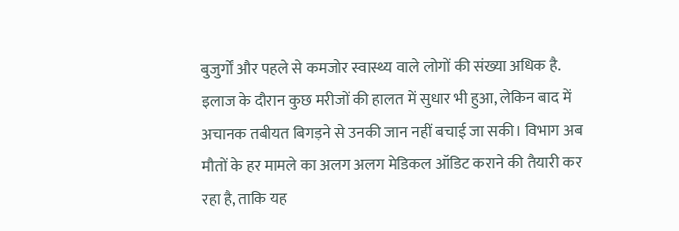बुजुर्गों और पहले से कमजोर स्वास्थ्य वाले लोगों की संख्या अधिक है. इलाज के दौरान कुछ मरीजों की हालत में सुधार भी हुआ, लेकिन बाद में अचानक तबीयत बिगड़ने से उनकी जान नहीं बचाई जा सकी। विभाग अब मौतों के हर मामले का अलग अलग मेडिकल ऑडिट कराने की तैयारी कर रहा है, ताकि यह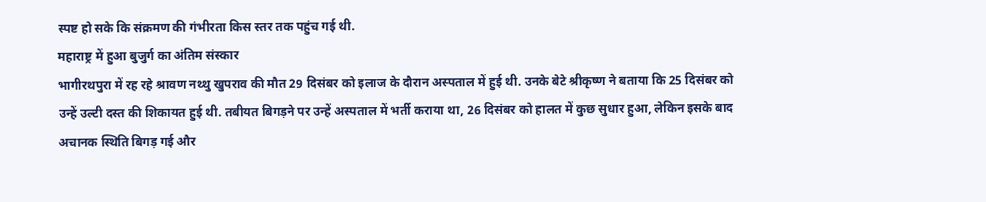स्पष्ट हो सके कि संक्रमण की गंभीरता किस स्तर तक पहुंच गई थी.
महाराष्ट्र में हुआ बुजुर्ग का अंतिम संस्कार
भागीरथपुरा में रह रहे श्रावण नथ्थु खुपराव की मौत 29 दिसंबर को इलाज के दौरान अस्पताल में हुई थी. उनके बेटे श्रीकृष्ण ने बताया कि 25 दिसंबर को उन्हें उल्टी दस्त की शिकायत हुई थी. तबीयत बिगड़ने पर उन्हें अस्पताल में भर्ती कराया था, 26 दिसंबर को हालत में कुछ सुधार हुआ, लेकिन इसके बाद अचानक स्थिति बिगड़ गई और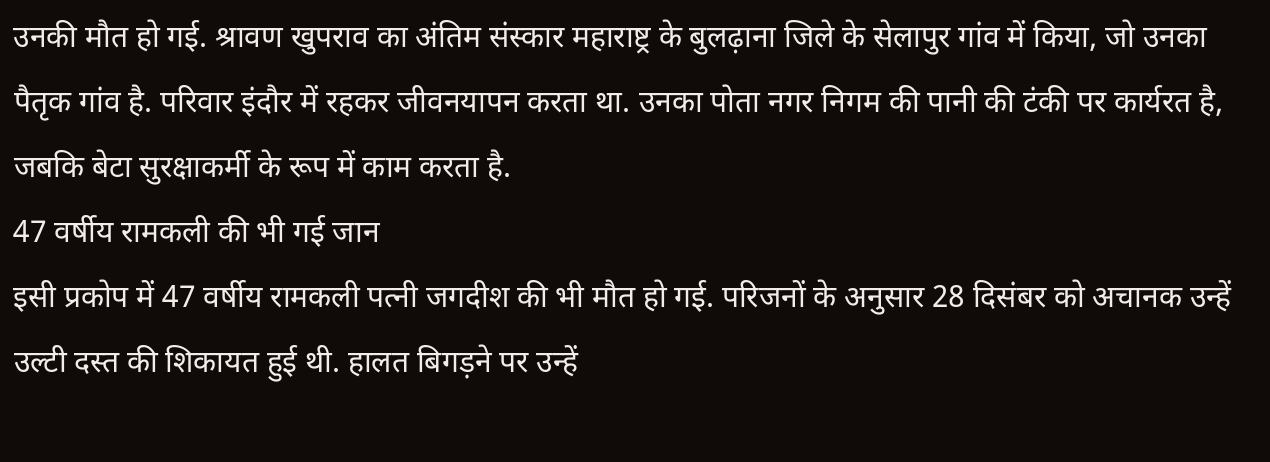उनकी मौत हो गई. श्रावण खुपराव का अंतिम संस्कार महाराष्ट्र के बुलढ़ाना जिले के सेलापुर गांव में किया, जो उनका पैतृक गांव है. परिवार इंदौर में रहकर जीवनयापन करता था. उनका पोता नगर निगम की पानी की टंकी पर कार्यरत है, जबकि बेटा सुरक्षाकर्मी के रूप में काम करता है.
47 वर्षीय रामकली की भी गई जान
इसी प्रकोप में 47 वर्षीय रामकली पत्नी जगदीश की भी मौत हो गई. परिजनों के अनुसार 28 दिसंबर को अचानक उन्हें उल्टी दस्त की शिकायत हुई थी. हालत बिगड़ने पर उन्हें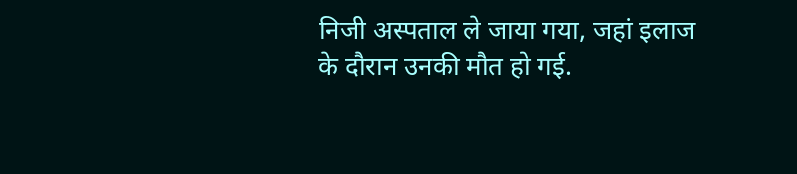निजी अस्पताल ले जाया गया, जहां इलाज के दौरान उनकी मौत हो गई.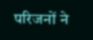परिजनों ने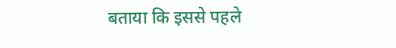बताया कि इससे पहले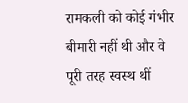रामकली को कोई गंभीर बीमारी नहीं थी और वे पूरी तरह स्वस्थ थीं